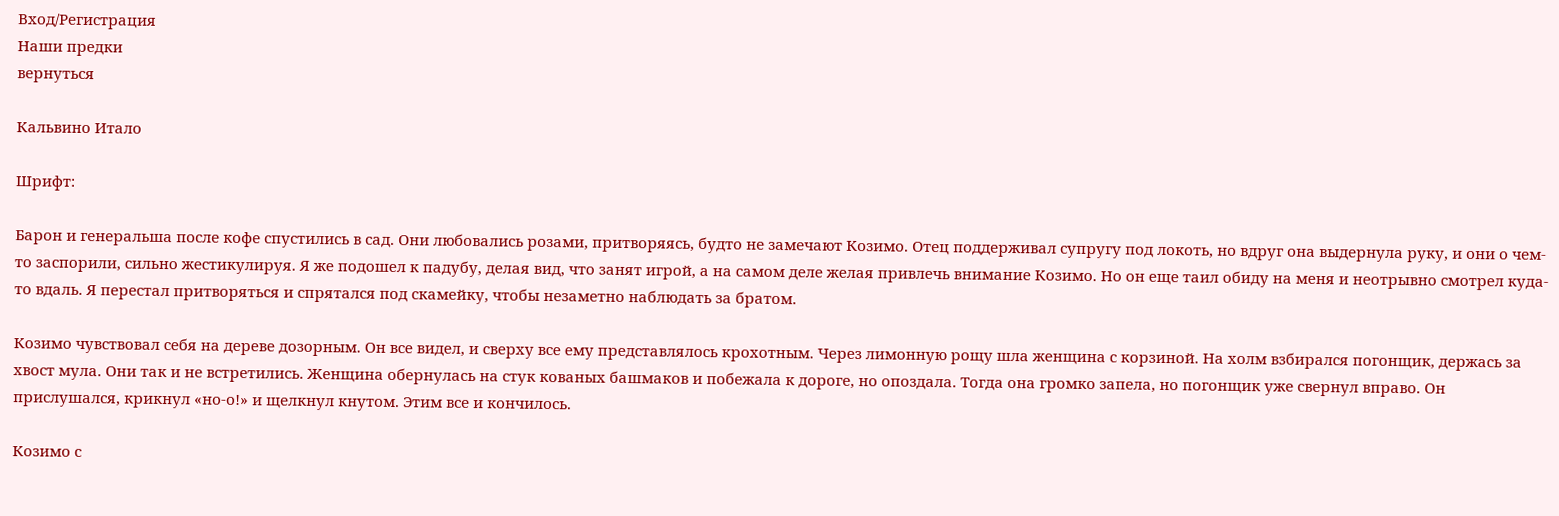Вход/Регистрация
Наши предки
вернуться

Кальвино Итало

Шрифт:

Барон и генеральша после кофе спустились в сад. Они любовались розами, притворяясь, будто не замечают Козимо. Отец поддерживал супругу под локоть, но вдруг она выдернула руку, и они о чем-то заспорили, сильно жестикулируя. Я же подошел к падубу, делая вид, что занят игрой, а на самом деле желая привлечь внимание Козимо. Но он еще таил обиду на меня и неотрывно смотрел куда-то вдаль. Я перестал притворяться и спрятался под скамейку, чтобы незаметно наблюдать за братом.

Козимо чувствовал себя на дереве дозорным. Он все видел, и сверху все ему представлялось крохотным. Через лимонную рощу шла женщина с корзиной. На холм взбирался погонщик, держась за хвост мула. Они так и не встретились. Женщина обернулась на стук кованых башмаков и побежала к дороге, но опоздала. Тогда она громко запела, но погонщик уже свернул вправо. Он прислушался, крикнул «но-о!» и щелкнул кнутом. Этим все и кончилось.

Козимо с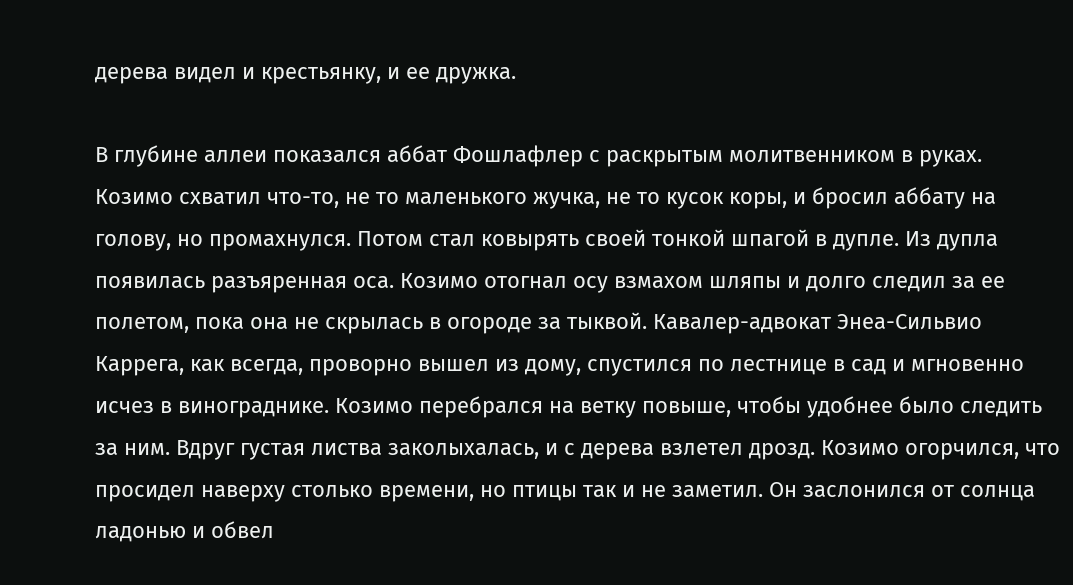дерева видел и крестьянку, и ее дружка.

В глубине аллеи показался аббат Фошлафлер с раскрытым молитвенником в руках. Козимо схватил что-то, не то маленького жучка, не то кусок коры, и бросил аббату на голову, но промахнулся. Потом стал ковырять своей тонкой шпагой в дупле. Из дупла появилась разъяренная оса. Козимо отогнал осу взмахом шляпы и долго следил за ее полетом, пока она не скрылась в огороде за тыквой. Кавалер-адвокат Энеа-Сильвио Каррега, как всегда, проворно вышел из дому, спустился по лестнице в сад и мгновенно исчез в винограднике. Козимо перебрался на ветку повыше, чтобы удобнее было следить за ним. Вдруг густая листва заколыхалась, и с дерева взлетел дрозд. Козимо огорчился, что просидел наверху столько времени, но птицы так и не заметил. Он заслонился от солнца ладонью и обвел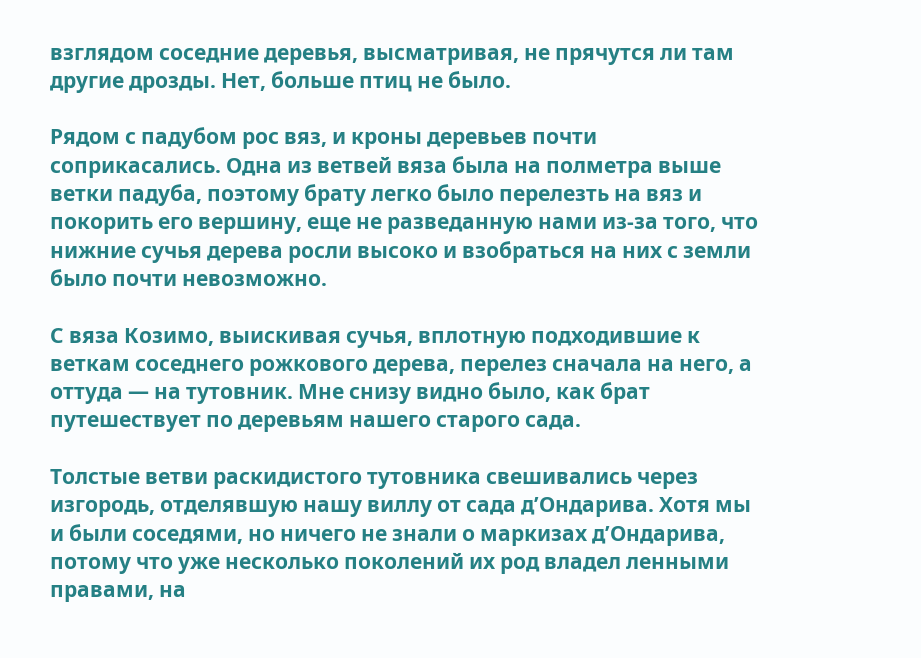взглядом соседние деревья, высматривая, не прячутся ли там другие дрозды. Нет, больше птиц не было.

Рядом с падубом рос вяз, и кроны деревьев почти соприкасались. Одна из ветвей вяза была на полметра выше ветки падуба, поэтому брату легко было перелезть на вяз и покорить его вершину, еще не разведанную нами из-за того, что нижние сучья дерева росли высоко и взобраться на них с земли было почти невозможно.

С вяза Козимо, выискивая сучья, вплотную подходившие к веткам соседнего рожкового дерева, перелез сначала на него, а оттуда — на тутовник. Мне снизу видно было, как брат путешествует по деревьям нашего старого сада.

Толстые ветви раскидистого тутовника свешивались через изгородь, отделявшую нашу виллу от сада д’Ондарива. Хотя мы и были соседями, но ничего не знали о маркизах д’Ондарива, потому что уже несколько поколений их род владел ленными правами, на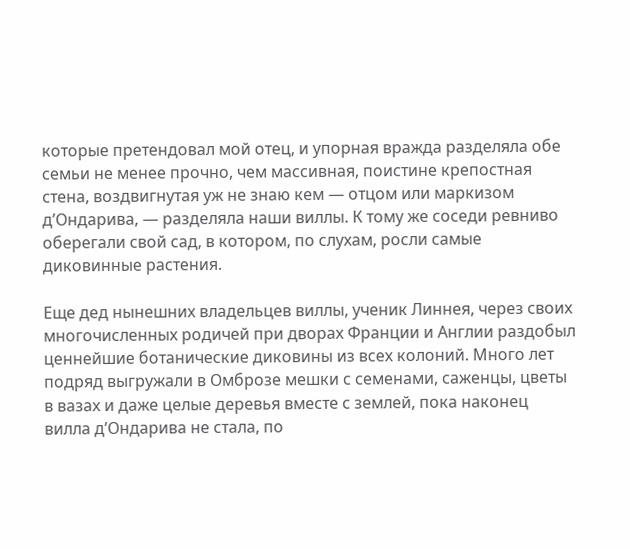которые претендовал мой отец, и упорная вражда разделяла обе семьи не менее прочно, чем массивная, поистине крепостная стена, воздвигнутая уж не знаю кем — отцом или маркизом д’Ондарива, — разделяла наши виллы. К тому же соседи ревниво оберегали свой сад, в котором, по слухам, росли самые диковинные растения.

Еще дед нынешних владельцев виллы, ученик Линнея, через своих многочисленных родичей при дворах Франции и Англии раздобыл ценнейшие ботанические диковины из всех колоний. Много лет подряд выгружали в Омброзе мешки с семенами, саженцы, цветы в вазах и даже целые деревья вместе с землей, пока наконец вилла д’Ондарива не стала, по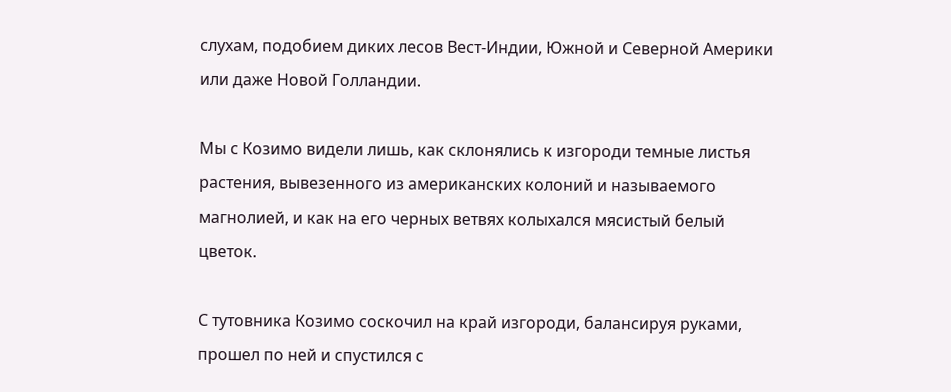слухам, подобием диких лесов Вест-Индии, Южной и Северной Америки или даже Новой Голландии.

Мы с Козимо видели лишь, как склонялись к изгороди темные листья растения, вывезенного из американских колоний и называемого магнолией, и как на его черных ветвях колыхался мясистый белый цветок.

С тутовника Козимо соскочил на край изгороди, балансируя руками, прошел по ней и спустился с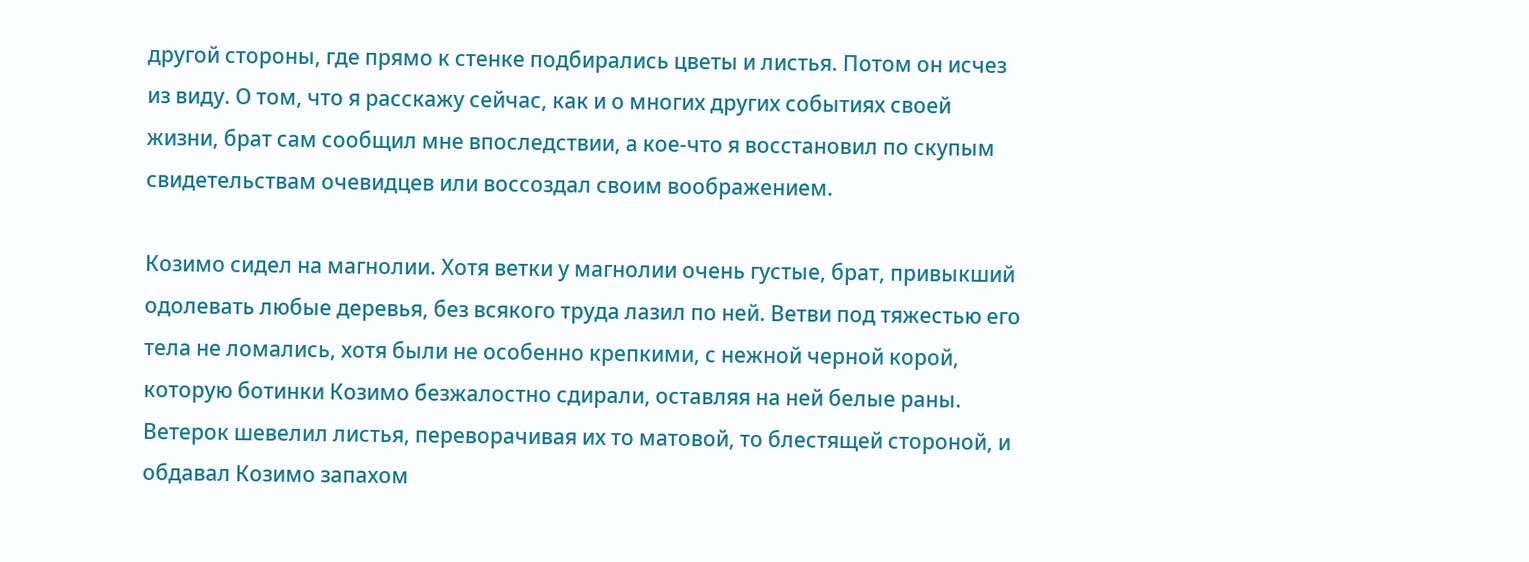другой стороны, где прямо к стенке подбирались цветы и листья. Потом он исчез из виду. О том, что я расскажу сейчас, как и о многих других событиях своей жизни, брат сам сообщил мне впоследствии, а кое-что я восстановил по скупым свидетельствам очевидцев или воссоздал своим воображением.

Козимо сидел на магнолии. Хотя ветки у магнолии очень густые, брат, привыкший одолевать любые деревья, без всякого труда лазил по ней. Ветви под тяжестью его тела не ломались, хотя были не особенно крепкими, с нежной черной корой, которую ботинки Козимо безжалостно сдирали, оставляя на ней белые раны. Ветерок шевелил листья, переворачивая их то матовой, то блестящей стороной, и обдавал Козимо запахом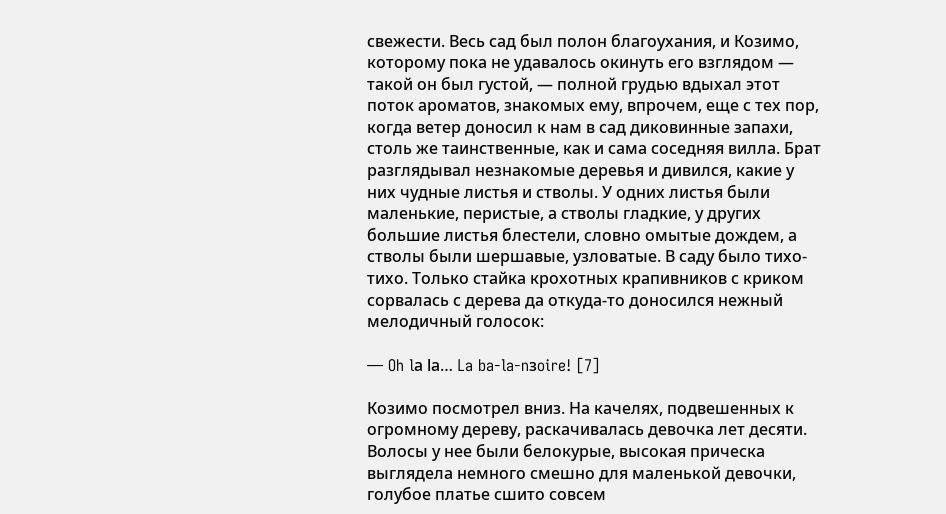свежести. Весь сад был полон благоухания, и Козимо, которому пока не удавалось окинуть его взглядом — такой он был густой, — полной грудью вдыхал этот поток ароматов, знакомых ему, впрочем, еще с тех пор, когда ветер доносил к нам в сад диковинные запахи, столь же таинственные, как и сама соседняя вилла. Брат разглядывал незнакомые деревья и дивился, какие у них чудные листья и стволы. У одних листья были маленькие, перистые, а стволы гладкие, у других большие листья блестели, словно омытые дождем, а стволы были шершавые, узловатые. В саду было тихо-тихо. Только стайка крохотных крапивников с криком сорвалась с дерева да откуда-то доносился нежный мелодичный голосок:

— Oh lа lа… La ba-la-nзoire! [7]

Козимо посмотрел вниз. На качелях, подвешенных к огромному дереву, раскачивалась девочка лет десяти. Волосы у нее были белокурые, высокая прическа выглядела немного смешно для маленькой девочки, голубое платье сшито совсем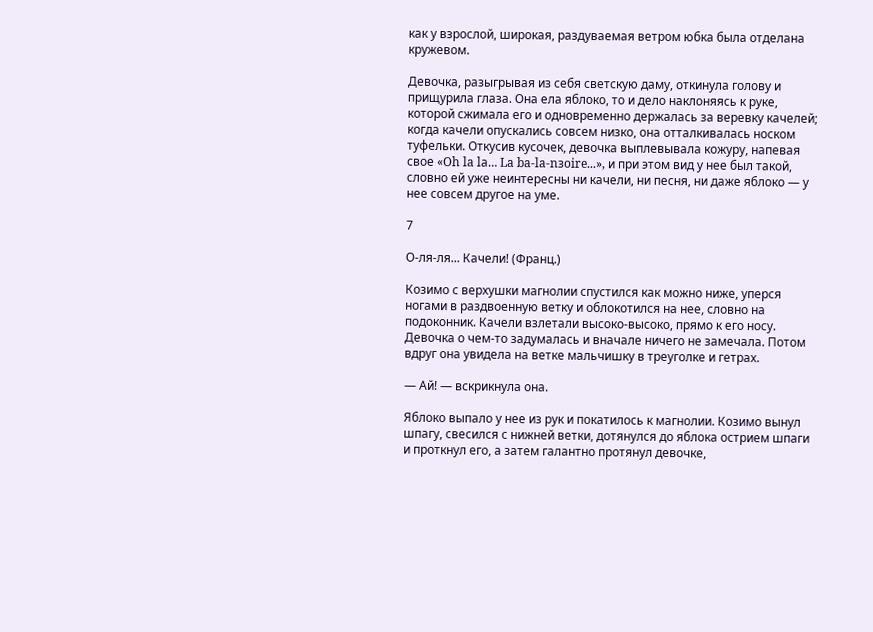как у взрослой, широкая, раздуваемая ветром юбка была отделана кружевом.

Девочка, разыгрывая из себя светскую даму, откинула голову и прищурила глаза. Она ела яблоко, то и дело наклоняясь к руке, которой сжимала его и одновременно держалась за веревку качелей; когда качели опускались совсем низко, она отталкивалась носком туфельки. Откусив кусочек, девочка выплевывала кожуру, напевая свое «Oh la lа… La ba-la-nзoire...», и при этом вид у нее был такой, словно ей уже неинтересны ни качели, ни песня, ни даже яблоко — у нее совсем другое на уме.

7

О-ля-ля... Качели! (Франц.)

Козимо с верхушки магнолии спустился как можно ниже, уперся ногами в раздвоенную ветку и облокотился на нее, словно на подоконник. Качели взлетали высоко-высоко, прямо к его носу. Девочка о чем-то задумалась и вначале ничего не замечала. Потом вдруг она увидела на ветке мальчишку в треуголке и гетрах.

— Ай! — вскрикнула она.

Яблоко выпало у нее из рук и покатилось к магнолии. Козимо вынул шпагу, свесился с нижней ветки, дотянулся до яблока острием шпаги и проткнул его, а затем галантно протянул девочке,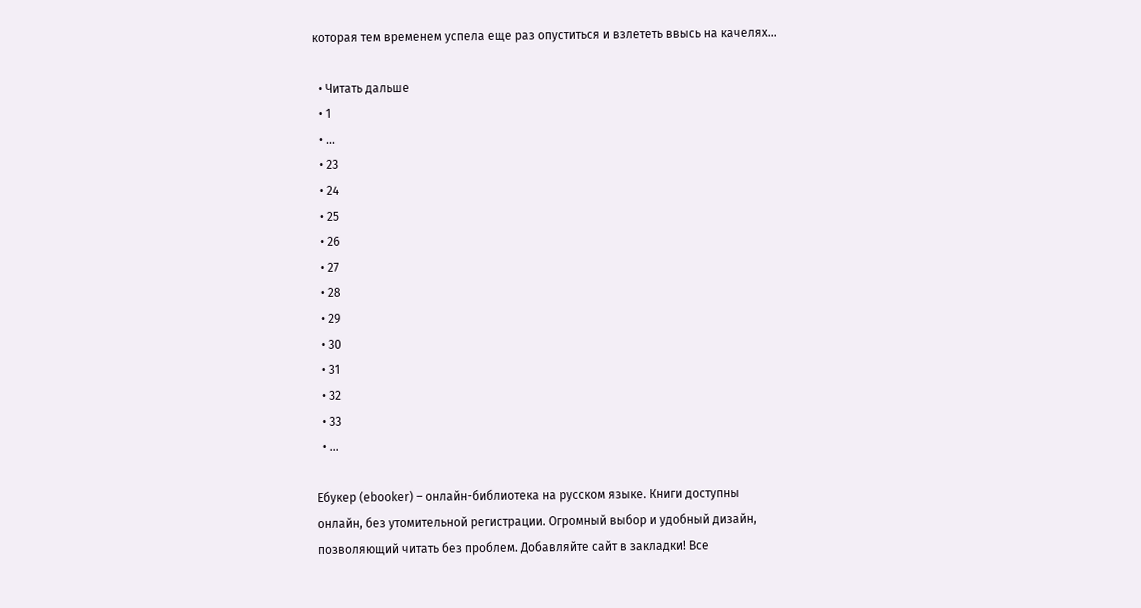которая тем временем успела еще раз опуститься и взлететь ввысь на качелях...

  • Читать дальше
  • 1
  • ...
  • 23
  • 24
  • 25
  • 26
  • 27
  • 28
  • 29
  • 30
  • 31
  • 32
  • 33
  • ...

Ебукер (ebooker) – онлайн-библиотека на русском языке. Книги доступны онлайн, без утомительной регистрации. Огромный выбор и удобный дизайн, позволяющий читать без проблем. Добавляйте сайт в закладки! Все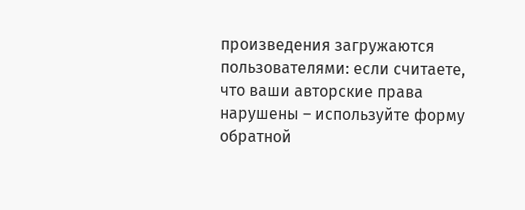произведения загружаются пользователями: если считаете, что ваши авторские права нарушены – используйте форму обратной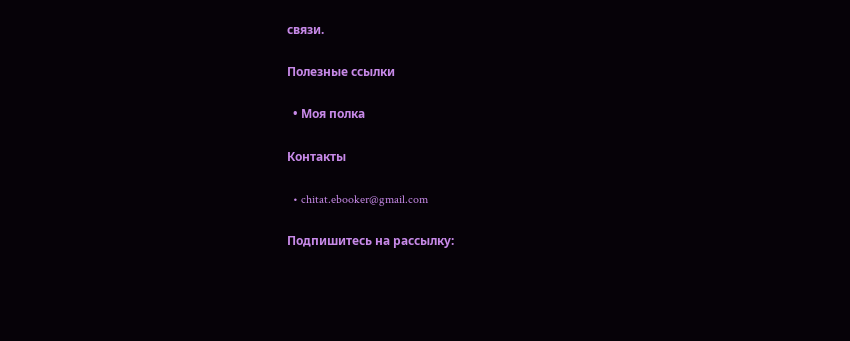связи.

Полезные ссылки

  • Моя полка

Контакты

  • chitat.ebooker@gmail.com

Подпишитесь на рассылку: